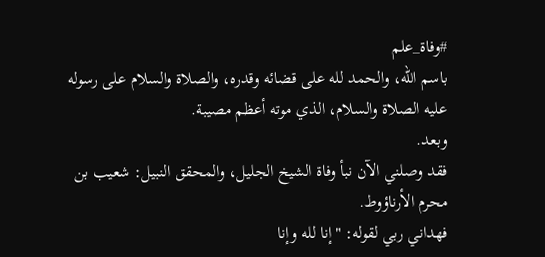#وفاة_علم
باسم الله، والحمد لله على قضائه وقدره، والصلاة والسلام على رسوله عليه الصلاة والسلام، الذي موته أعظم مصيبة.
وبعد.
فقد وصلني الآن نبأ وفاة الشيخ الجليل، والمحقق النبيل: شعيب بن محرم الأرناؤوط.
فهداني ربي لقوله: "إنا لله وإنا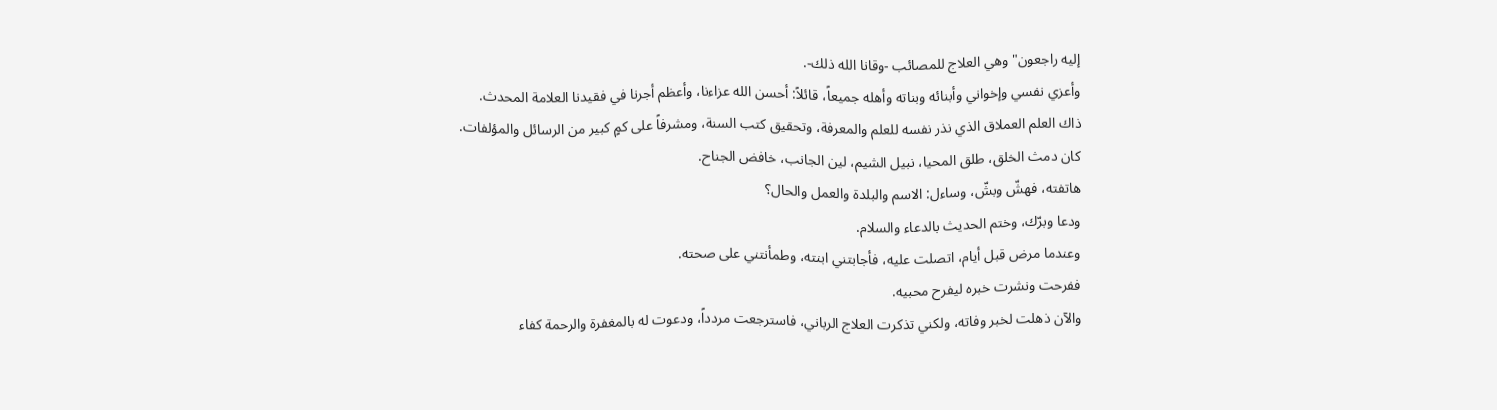إليه راجعون" وهي العلاج للمصائب -وقانا الله ذلك-.
وأعزي نفسي وإخواني وأبنائه وبناته وأهله جميعاً، قائلاً: أحسن الله عزاءنا، وأعظم أجرنا في فقيدنا العلامة المحدث.
ذاك العلم العملاق الذي نذر نفسه للعلم والمعرفة، وتحقيق كتب السنة، ومشرفاً على كمٍ كبير من الرسائل والمؤلفات.
كان دمث الخلق، طلق المحيا، نبيل الشيم، لين الجانب، خافض الجناح.
هاتفته، فهشّ وبشّ، وساءل: الاسم والبلدة والعمل والحال؟
ودعا وبرّك، وختم الحديث بالدعاء والسلام.
وعندما مرض قبل أيام، اتصلت عليه، فأجابتني ابنته، وطمأنتني على صحته.
ففرحت ونشرت خبره ليفرح محبيه.
والآن ذهلت لخبر وفاته، ولكني تذكرت العلاج الرباني، فاسترجعت مردداً، ودعوت له بالمغفرة والرحمة كفاء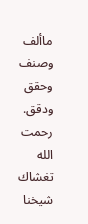ماألف وصنف وحقق ودقق.
رحمت الله تغشاك شيخنا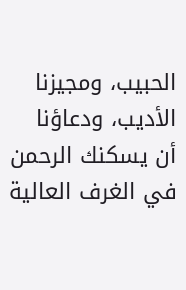الحبيب، ومجيزنا الأديب، ودعاؤنا أن يسكنك الرحمن في الغرف العالية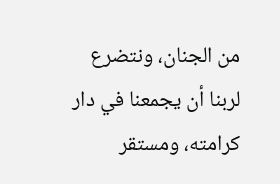من الجنان، ونتضرع لربنا أن يجمعنا في دار كرامته، ومستقر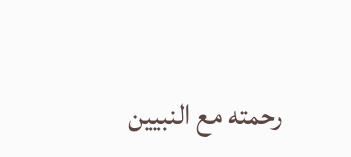رحمته مع النبيين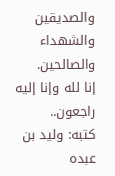والصديقين والشهداء والصالحين.
إنا لله وإنا إليه راجعون..
كتبه: وليد بن عبده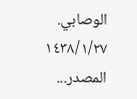الوصابي.
١٤٣٨/١/٢٧
المصدر...